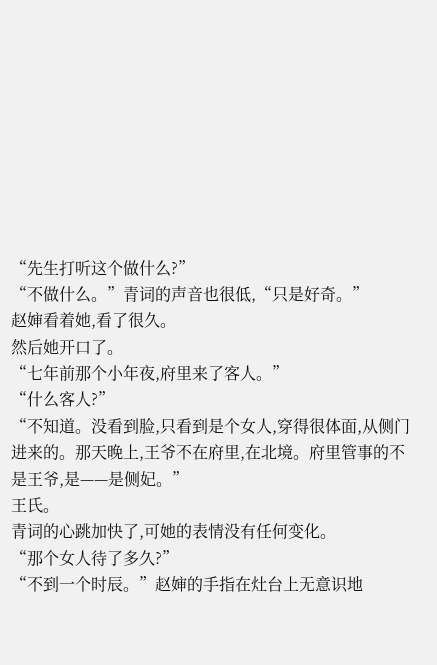“先生打听这个做什么?”
“不做什么。”青词的声音也很低,“只是好奇。”
赵婶看着她,看了很久。
然后她开口了。
“七年前那个小年夜,府里来了客人。”
“什么客人?”
“不知道。没看到脸,只看到是个女人,穿得很体面,从侧门进来的。那天晚上,王爷不在府里,在北境。府里管事的不是王爷,是——是侧妃。”
王氏。
青词的心跳加快了,可她的表情没有任何变化。
“那个女人待了多久?”
“不到一个时辰。”赵婶的手指在灶台上无意识地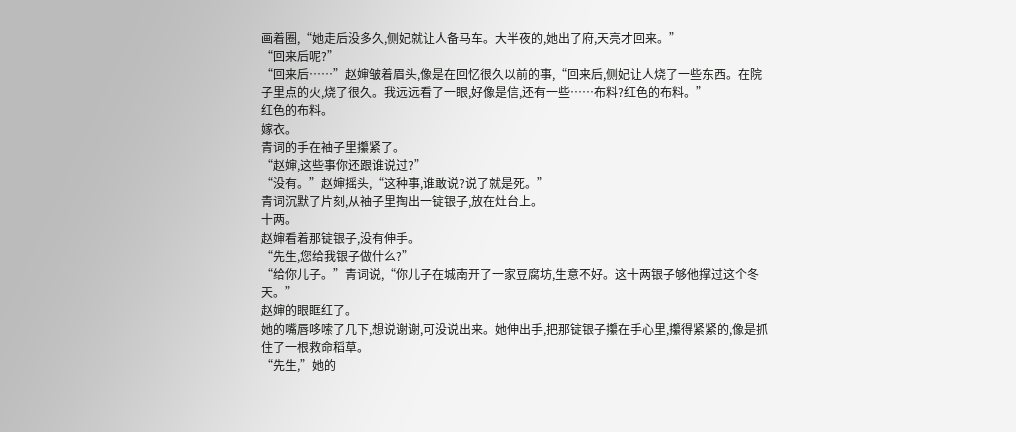画着圈,“她走后没多久,侧妃就让人备马车。大半夜的,她出了府,天亮才回来。”
“回来后呢?”
“回来后……”赵婶皱着眉头,像是在回忆很久以前的事,“回来后,侧妃让人烧了一些东西。在院子里点的火,烧了很久。我远远看了一眼,好像是信,还有一些……布料?红色的布料。”
红色的布料。
嫁衣。
青词的手在袖子里攥紧了。
“赵婶,这些事你还跟谁说过?”
“没有。”赵婶摇头,“这种事,谁敢说?说了就是死。”
青词沉默了片刻,从袖子里掏出一锭银子,放在灶台上。
十两。
赵婶看着那锭银子,没有伸手。
“先生,您给我银子做什么?”
“给你儿子。”青词说,“你儿子在城南开了一家豆腐坊,生意不好。这十两银子够他撑过这个冬天。”
赵婶的眼眶红了。
她的嘴唇哆嗦了几下,想说谢谢,可没说出来。她伸出手,把那锭银子攥在手心里,攥得紧紧的,像是抓住了一根救命稻草。
“先生,”她的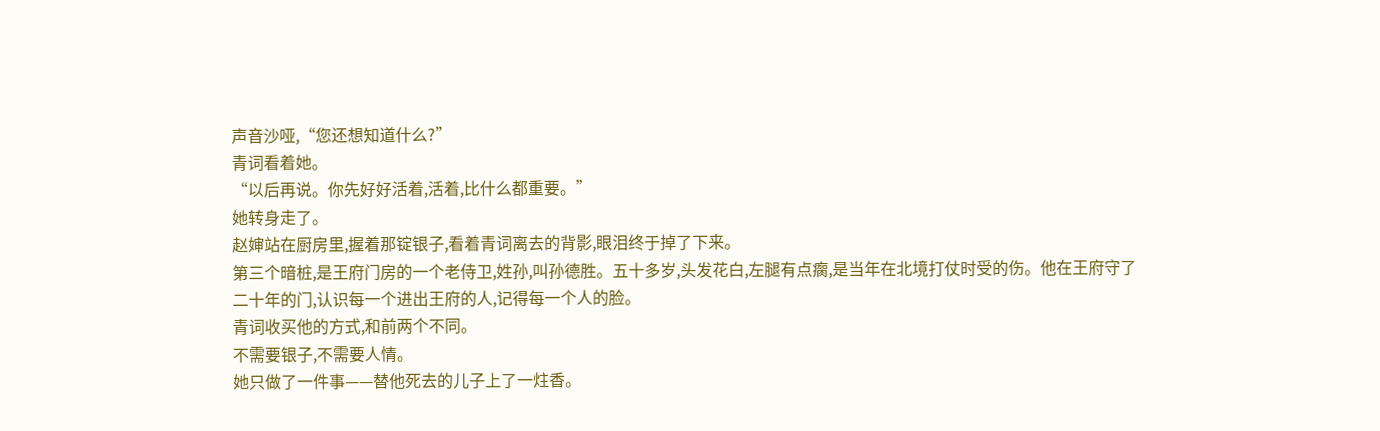声音沙哑,“您还想知道什么?”
青词看着她。
“以后再说。你先好好活着,活着,比什么都重要。”
她转身走了。
赵婶站在厨房里,握着那锭银子,看着青词离去的背影,眼泪终于掉了下来。
第三个暗桩,是王府门房的一个老侍卫,姓孙,叫孙德胜。五十多岁,头发花白,左腿有点瘸,是当年在北境打仗时受的伤。他在王府守了二十年的门,认识每一个进出王府的人,记得每一个人的脸。
青词收买他的方式,和前两个不同。
不需要银子,不需要人情。
她只做了一件事——替他死去的儿子上了一炷香。